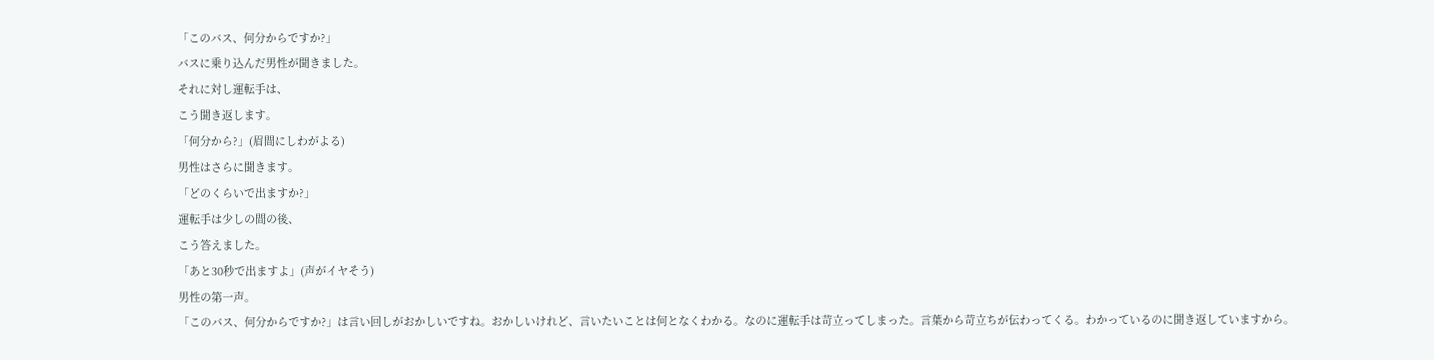「このバス、何分からですか?」
バスに乗り込んだ男性が聞きました。
それに対し運転手は、
こう聞き返します。
「何分から?」(眉間にしわがよる)
男性はさらに聞きます。
「どのくらいで出ますか?」
運転手は少しの間の後、
こう答えました。
「あと30秒で出ますよ」(声がイヤそう)
男性の第一声。
「このバス、何分からですか?」は言い回しがおかしいですね。おかしいけれど、言いたいことは何となくわかる。なのに運転手は苛立ってしまった。言葉から苛立ちが伝わってくる。わかっているのに聞き返していますから。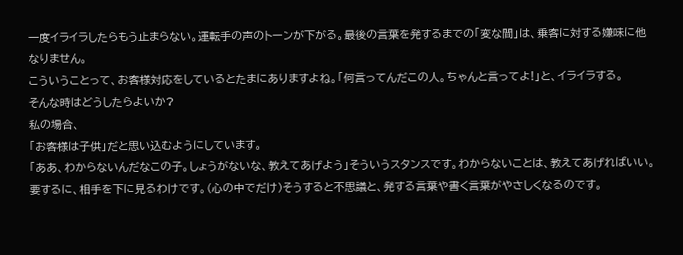一度イライラしたらもう止まらない。運転手の声のトーンが下がる。最後の言葉を発するまでの「変な間」は、乗客に対する嫌味に他なりません。
こういうことって、お客様対応をしているとたまにありますよね。「何言ってんだこの人。ちゃんと言ってよ!」と、イライラする。
そんな時はどうしたらよいか?
私の場合、
「お客様は子供」だと思い込むようにしています。
「ああ、わからないんだなこの子。しょうがないな、教えてあげよう」そういうスタンスです。わからないことは、教えてあげればいい。
要するに、相手を下に見るわけです。(心の中でだけ)そうすると不思議と、発する言葉や書く言葉がやさしくなるのです。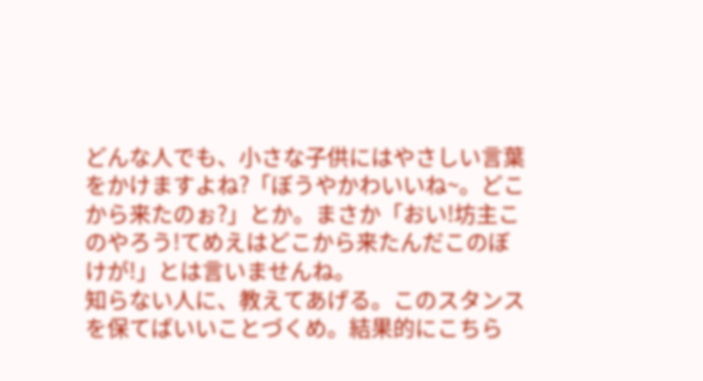どんな人でも、小さな子供にはやさしい言葉をかけますよね?「ぼうやかわいいね~。どこから来たのぉ?」とか。まさか「おい!坊主このやろう!てめえはどこから来たんだこのぼけが!」とは言いませんね。
知らない人に、教えてあげる。このスタンスを保てばいいことづくめ。結果的にこちら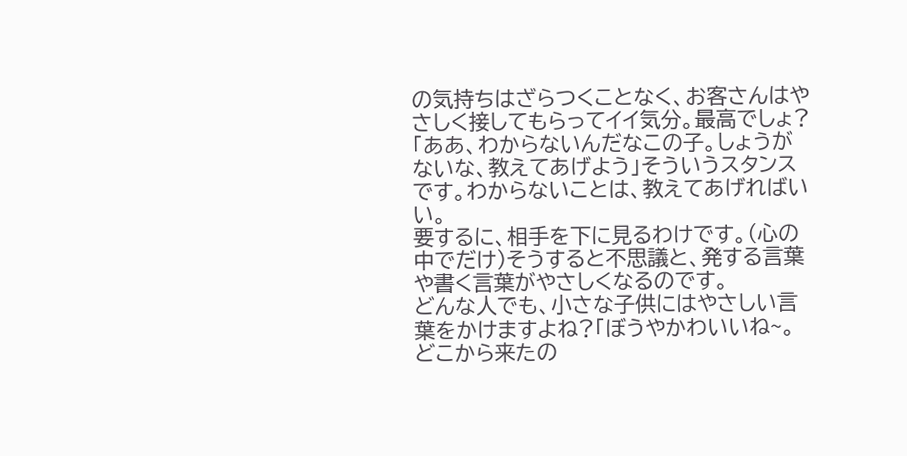の気持ちはざらつくことなく、お客さんはやさしく接してもらってイイ気分。最高でしょ?
「ああ、わからないんだなこの子。しょうがないな、教えてあげよう」そういうスタンスです。わからないことは、教えてあげればいい。
要するに、相手を下に見るわけです。(心の中でだけ)そうすると不思議と、発する言葉や書く言葉がやさしくなるのです。
どんな人でも、小さな子供にはやさしい言葉をかけますよね?「ぼうやかわいいね~。どこから来たの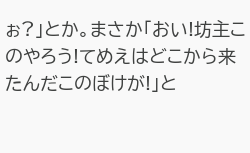ぉ?」とか。まさか「おい!坊主このやろう!てめえはどこから来たんだこのぼけが!」と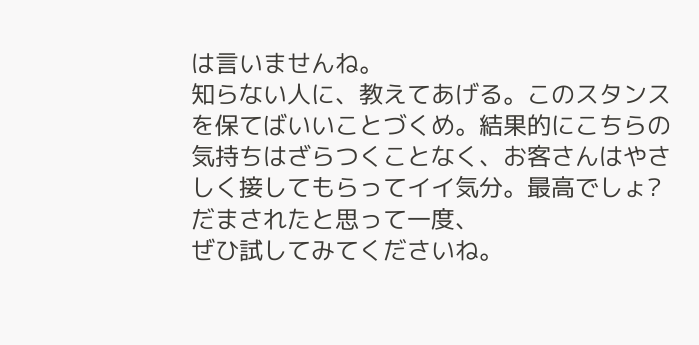は言いませんね。
知らない人に、教えてあげる。このスタンスを保てばいいことづくめ。結果的にこちらの気持ちはざらつくことなく、お客さんはやさしく接してもらってイイ気分。最高でしょ?
だまされたと思って一度、
ぜひ試してみてくださいね。